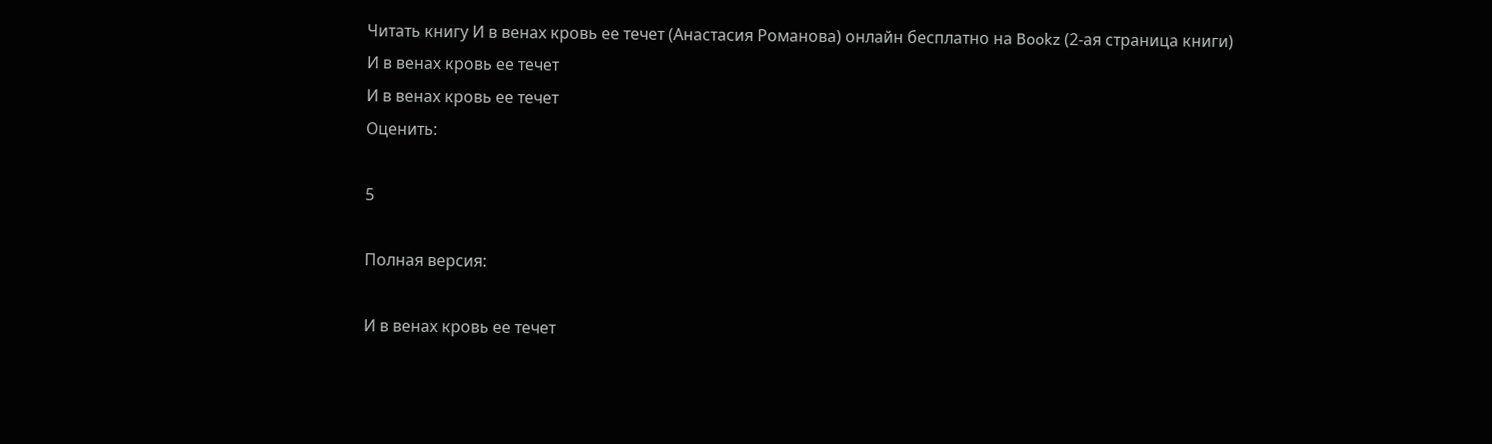Читать книгу И в венах кровь ее течет (Анастасия Романова) онлайн бесплатно на Bookz (2-ая страница книги)
И в венах кровь ее течет
И в венах кровь ее течет
Оценить:

5

Полная версия:

И в венах кровь ее течет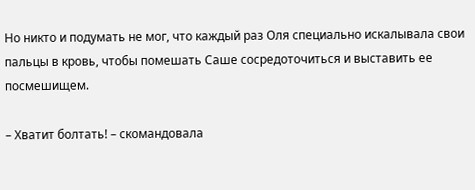Но никто и подумать не мог, что каждый раз Оля специально искалывала свои пальцы в кровь, чтобы помешать Саше сосредоточиться и выставить ее посмешищем.

– Хватит болтать! – скомандовала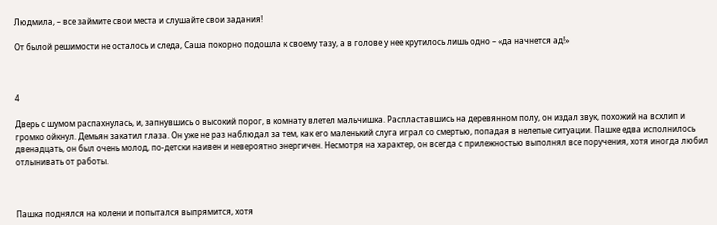Людмила, – все займите свои места и слушайте свои задания!

От былой решимости не осталось и следа, Саша покорно подошла к своему тазу, а в голове у нее крутилось лишь одно – «да начнется ад!»



4

Дверь с шумом распахнулась, и, запнувшись о высокий порог, в комнату влетел мальчишка. Распластавшись на деревянном полу, он издал звук, похожий на всхлип и громко ойкнул. Демьян закатил глаза. Он уже не раз наблюдал за тем, как его маленький слуга играл со смертью, попадая в нелепые ситуации. Пашке едва исполнилось двенадцать, он был очень молод, по-детски наивен и невероятно энергичен. Несмотря на характер, он всегда с прилежностью выполнял все поручения, хотя иногда любил отлынивать от работы.



Пашка поднялся на колени и попытался выпрямится, хотя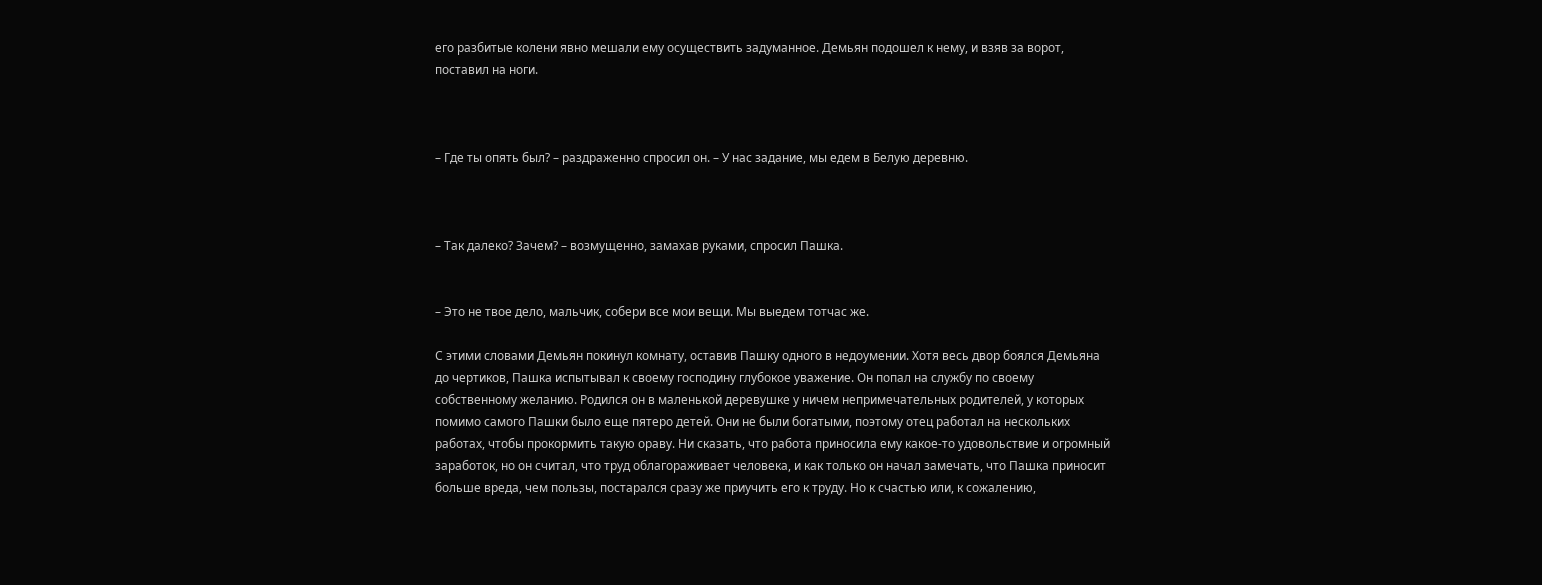его разбитые колени явно мешали ему осуществить задуманное. Демьян подошел к нему, и взяв за ворот, поставил на ноги.



– Где ты опять был? – раздраженно спросил он. – У нас задание, мы едем в Белую деревню.



– Так далеко? Зачем? – возмущенно, замахав руками, спросил Пашка.


– Это не твое дело, мальчик, собери все мои вещи. Мы выедем тотчас же.

С этими словами Демьян покинул комнату, оставив Пашку одного в недоумении. Хотя весь двор боялся Демьяна до чертиков, Пашка испытывал к своему господину глубокое уважение. Он попал на службу по своему собственному желанию. Родился он в маленькой деревушке у ничем непримечательных родителей, у которых помимо самого Пашки было еще пятеро детей. Они не были богатыми, поэтому отец работал на нескольких работах, чтобы прокормить такую ораву. Ни сказать, что работа приносила ему какое-то удовольствие и огромный заработок, но он считал, что труд облагораживает человека, и как только он начал замечать, что Пашка приносит больше вреда, чем пользы, постарался сразу же приучить его к труду. Но к счастью или, к сожалению,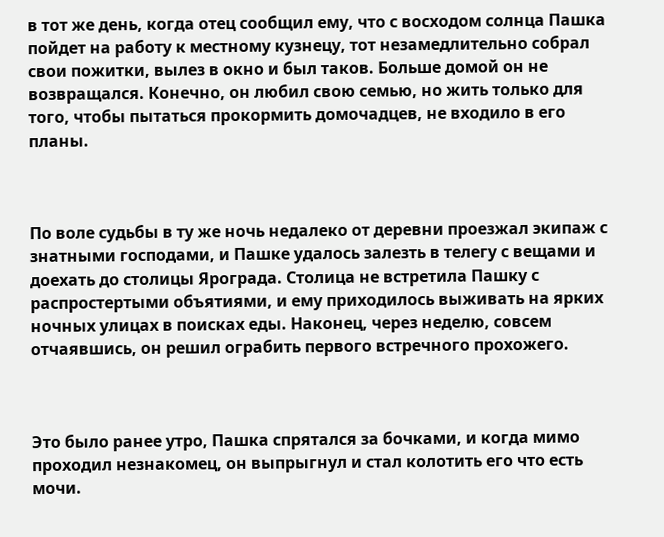в тот же день, когда отец сообщил ему, что с восходом солнца Пашка пойдет на работу к местному кузнецу, тот незамедлительно собрал свои пожитки, вылез в окно и был таков. Больше домой он не возвращался. Конечно, он любил свою семью, но жить только для того, чтобы пытаться прокормить домочадцев, не входило в его планы.



По воле судьбы в ту же ночь недалеко от деревни проезжал экипаж с знатными господами, и Пашке удалось залезть в телегу с вещами и доехать до столицы Ярограда. Столица не встретила Пашку с распростертыми объятиями, и ему приходилось выживать на ярких ночных улицах в поисках еды. Наконец, через неделю, совсем отчаявшись, он решил ограбить первого встречного прохожего.



Это было ранее утро, Пашка спрятался за бочками, и когда мимо проходил незнакомец, он выпрыгнул и стал колотить его что есть мочи.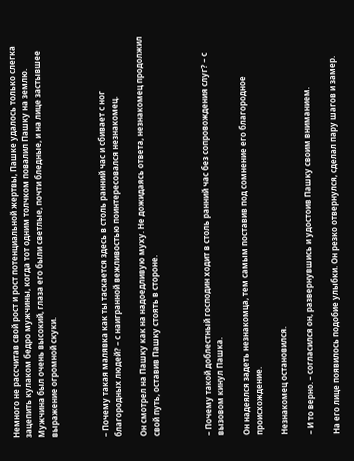Немного не рассчитав свой рост и рост потенциальной жертвы, Пашке удалось только слегка зацепить кулаком бедро мужчины, когда тот одним толчком повалил Пашку на землю. Мужчина был очень высокий, глаза его были светлые, почти бледные, и на лице застывшее выражение огромной скуки.



– Почему такая малявка как ты таскается здесь в столь ранний час и сбивает с ног благородных людей? – с наигранной вежливостью поинтересовался незнакомец.

Он смотрел на Пашку как на надоедливую муху. Не дожидаясь ответа, незнакомец продолжил свой путь, оставив Пашку стоять в стороне.



– Почему такой доблестный господин ходит в столь ранний час без сопровождения слуг? – с вызовом кинул Пашка.

Он надеялся задеть незнакомца, тем самым поставив под сомнение его благородное происхождение.

Незнакомец остановился.

– И то верно. – согласился он, развернувшись и удостоив Пашку своим вниманием.

На его лице появилось подобие улыбки. Он резко отвернулся, сделал пару шагов и замер.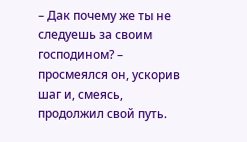– Дак почему же ты не следуешь за своим господином? – просмеялся он, ускорив шаг и, смеясь, продолжил свой путь.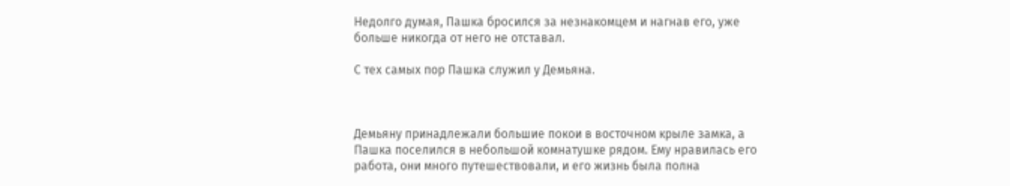Недолго думая, Пашка бросился за незнакомцем и нагнав его, уже больше никогда от него не отставал.

С тех самых пор Пашка служил у Демьяна.



Демьяну принадлежали большие покои в восточном крыле замка, а Пашка поселился в небольшой комнатушке рядом. Ему нравилась его работа, они много путешествовали, и его жизнь была полна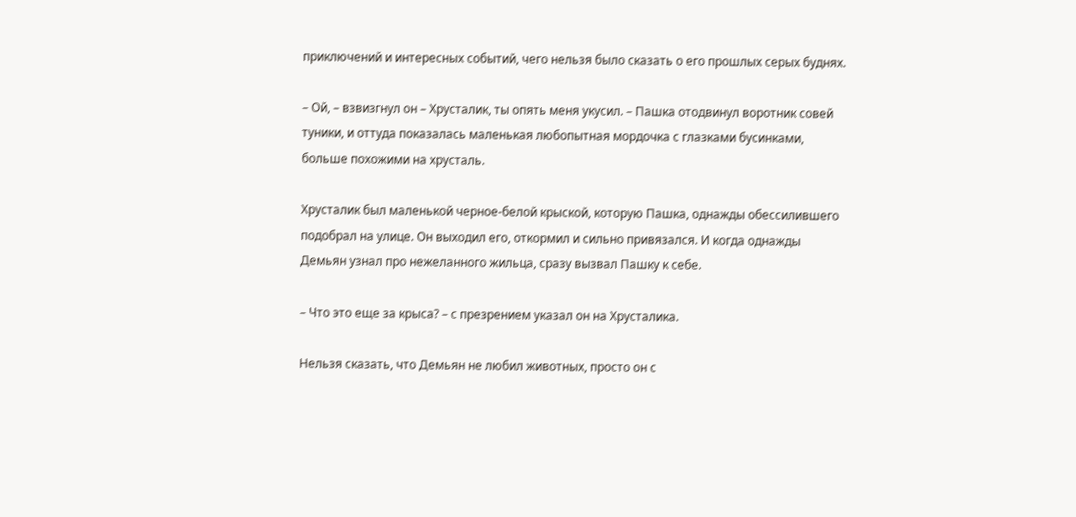приключений и интересных событий, чего нельзя было сказать о его прошлых серых буднях.

– Ой, – взвизгнул он – Хрусталик, ты опять меня укусил. – Пашка отодвинул воротник совей туники, и оттуда показалась маленькая любопытная мордочка с глазками бусинками, больше похожими на хрусталь.

Хрусталик был маленькой черное-белой крыской, которую Пашка, однажды обессилившего подобрал на улице. Он выходил его, откормил и сильно привязался. И когда однажды Демьян узнал про нежеланного жильца, сразу вызвал Пашку к себе.

– Что это еще за крыса? – с презрением указал он на Хрусталика.

Нельзя сказать, что Демьян не любил животных, просто он с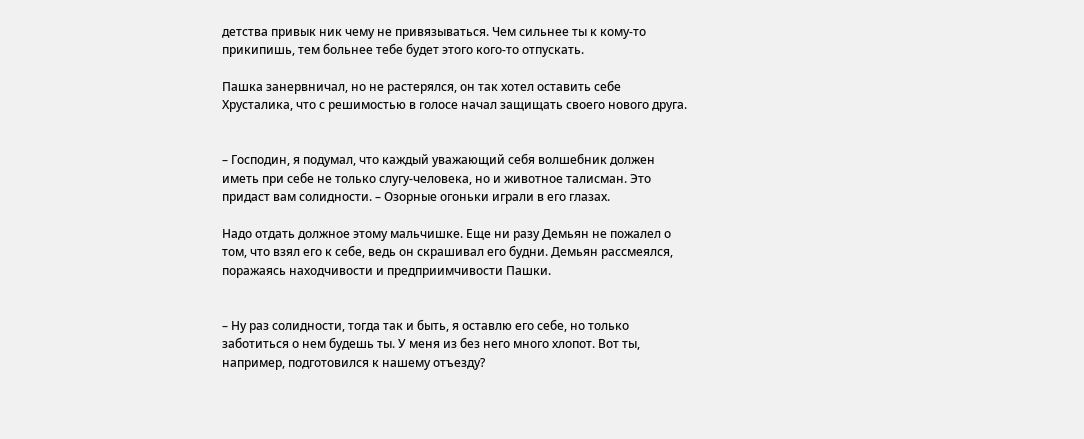детства привык ник чему не привязываться. Чем сильнее ты к кому-то прикипишь, тем больнее тебе будет этого кого-то отпускать.

Пашка занервничал, но не растерялся, он так хотел оставить себе Хрусталика, что с решимостью в голосе начал защищать своего нового друга.


– Господин, я подумал, что каждый уважающий себя волшебник должен иметь при себе не только слугу-человека, но и животное талисман. Это придаст вам солидности. – Озорные огоньки играли в его глазах.

Надо отдать должное этому мальчишке. Еще ни разу Демьян не пожалел о том, что взял его к себе, ведь он скрашивал его будни. Демьян рассмеялся, поражаясь находчивости и предприимчивости Пашки.


– Ну раз солидности, тогда так и быть, я оставлю его себе, но только заботиться о нем будешь ты. У меня из без него много хлопот. Вот ты, например, подготовился к нашему отъезду?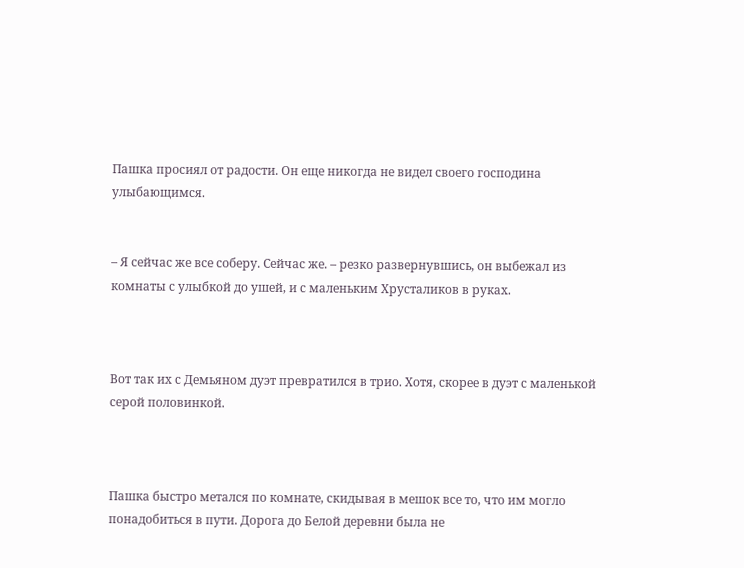Пашка просиял от радости. Он еще никогда не видел своего господина улыбающимся.


– Я сейчас же все соберу. Сейчас же. – резко развернувшись, он выбежал из комнаты с улыбкой до ушей, и с маленьким Хрусталиков в руках.



Вот так их с Демьяном дуэт превратился в трио. Хотя, скорее в дуэт с маленькой серой половинкой.



Пашка быстро метался по комнате, скидывая в мешок все то, что им могло понадобиться в пути. Дорога до Белой деревни была не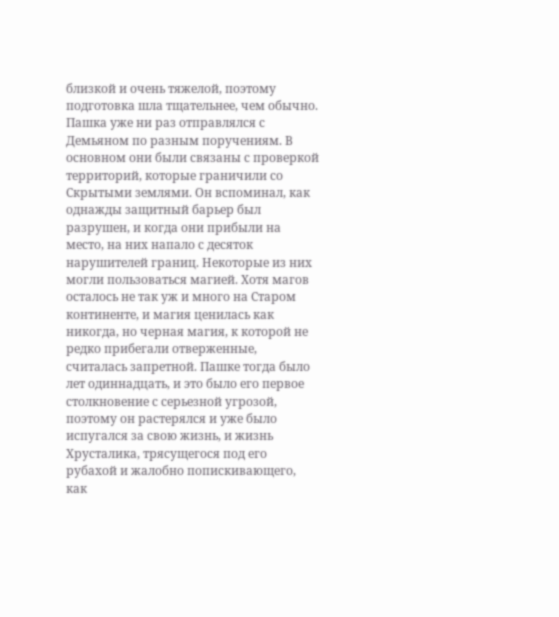близкой и очень тяжелой, поэтому подготовка шла тщательнее, чем обычно. Пашка уже ни раз отправлялся с Демьяном по разным поручениям. В основном они были связаны с проверкой территорий, которые граничили со Скрытыми землями. Он вспоминал, как однажды защитный барьер был разрушен, и когда они прибыли на место, на них напало с десяток нарушителей границ. Некоторые из них могли пользоваться магией. Хотя магов осталось не так уж и много на Старом континенте, и магия ценилась как никогда, но черная магия, к которой не редко прибегали отверженные, считалась запретной. Пашке тогда было лет одиннадцать, и это было его первое столкновение с серьезной угрозой, поэтому он растерялся и уже было испугался за свою жизнь, и жизнь Хрусталика, трясущегося под его рубахой и жалобно попискивающего, как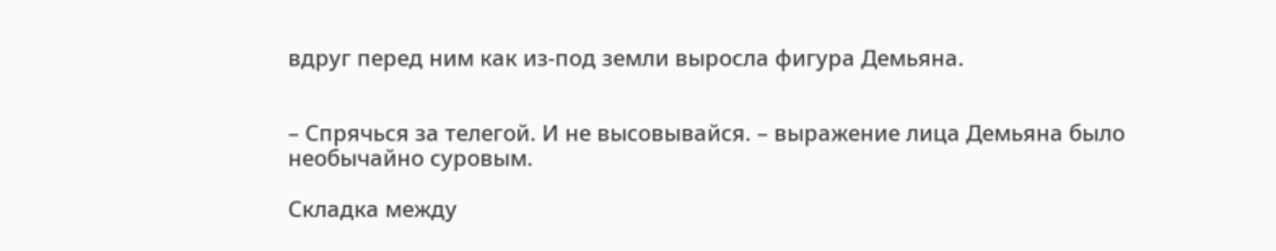вдруг перед ним как из-под земли выросла фигура Демьяна.


– Спрячься за телегой. И не высовывайся. – выражение лица Демьяна было необычайно суровым.

Складка между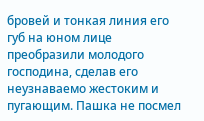бровей и тонкая линия его губ на юном лице преобразили молодого господина, сделав его неузнаваемо жестоким и пугающим. Пашка не посмел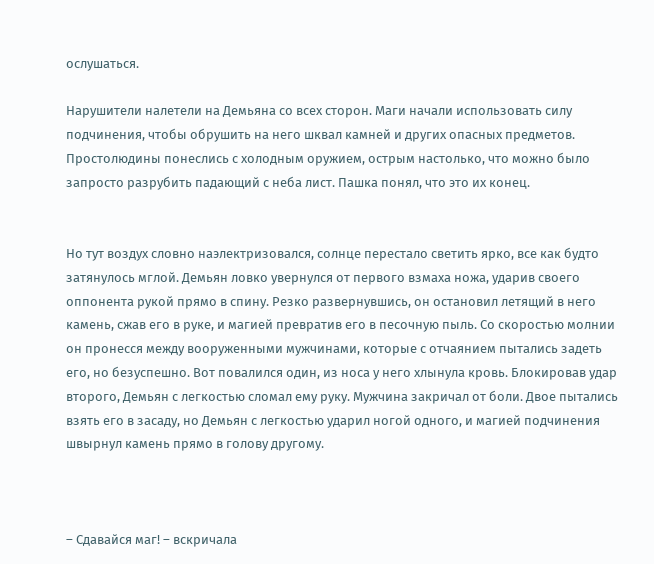ослушаться.

Нарушители налетели на Демьяна со всех сторон. Маги начали использовать силу подчинения, чтобы обрушить на него шквал камней и других опасных предметов. Простолюдины понеслись с холодным оружием, острым настолько, что можно было запросто разрубить падающий с неба лист. Пашка понял, что это их конец.


Но тут воздух словно наэлектризовался, солнце перестало светить ярко, все как будто затянулось мглой. Демьян ловко увернулся от первого взмаха ножа, ударив своего оппонента рукой прямо в спину. Резко развернувшись, он остановил летящий в него камень, сжав его в руке, и магией превратив его в песочную пыль. Со скоростью молнии он пронесся между вооруженными мужчинами, которые с отчаянием пытались задеть его, но безуспешно. Вот повалился один, из носа у него хлынула кровь. Блокировав удар второго, Демьян с легкостью сломал ему руку. Мужчина закричал от боли. Двое пытались взять его в засаду, но Демьян с легкостью ударил ногой одного, и магией подчинения швырнул камень прямо в голову другому.



– Сдавайся маг! – вскричала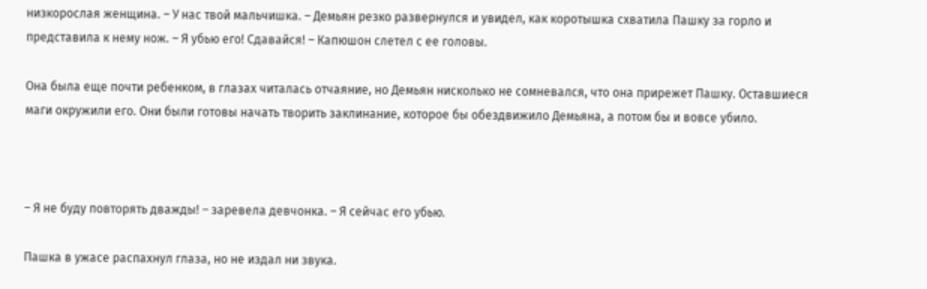низкорослая женщина. – У нас твой мальчишка. – Демьян резко развернулся и увидел, как коротышка схватила Пашку за горло и представила к нему нож. – Я убью его! Сдавайся! – Капюшон слетел с ее головы.

Она была еще почти ребенком, в глазах читалась отчаяние, но Демьян нисколько не сомневался, что она прирежет Пашку. Оставшиеся маги окружили его. Они были готовы начать творить заклинание, которое бы обездвижило Демьяна, а потом бы и вовсе убило.



– Я не буду повторять дважды! – заревела девчонка. – Я сейчас его убью.

Пашка в ужасе распахнул глаза, но не издал ни звука.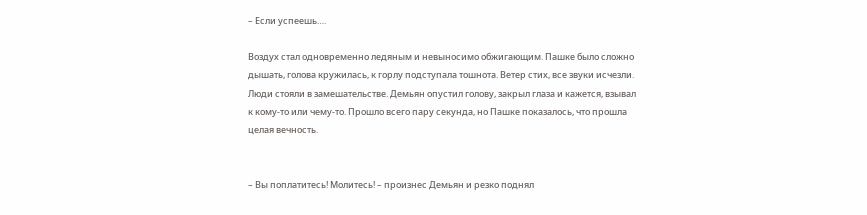– Если успеешь….

Воздух стал одновременно ледяным и невыносимо обжигающим. Пашке было сложно дышать, голова кружилась, к горлу подступала тошнота. Ветер стих, все звуки исчезли. Люди стояли в замешательстве. Демьян опустил голову, закрыл глаза и кажется, взывал к кому-то или чему-то. Прошло всего пару секунда, но Пашке показалось, что прошла целая вечность.


– Вы поплатитесь! Молитесь! – произнес Демьян и резко поднял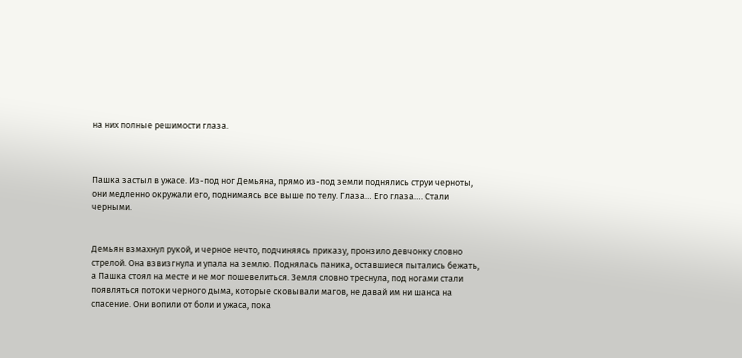на них полные решимости глаза.



Пашка застыл в ужасе. Из-под ног Демьяна, прямо из-под земли поднялись струи черноты, они медленно окружали его, поднимаясь все выше по телу. Глаза… Его глаза…. Стали черными.


Демьян взмахнул рукой, и черное нечто, подчиняясь приказу, пронзило девчонку словно стрелой. Она взвизгнула и упала на землю. Поднялась паника, оставшиеся пытались бежать, а Пашка стоял на месте и не мог пошевелиться. Земля словно треснула, под ногами стали появляться потоки черного дыма, которые сковывали магов, не давай им ни шанса на спасение. Они вопили от боли и ужаса, пока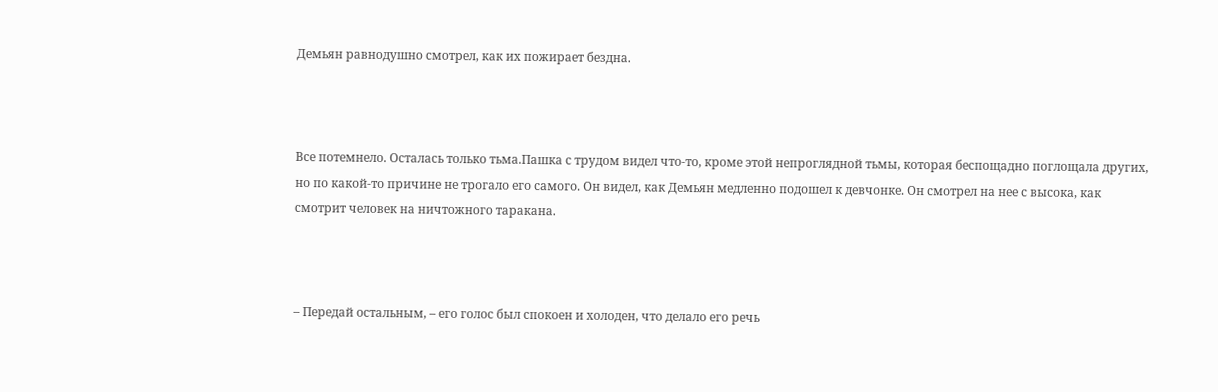Демьян равнодушно смотрел, как их пожирает бездна.



Все потемнело. Осталась только тьма.Пашка с трудом видел что-то, кроме этой непроглядной тьмы, которая беспощадно поглощала других, но по какой-то причине не трогало его самого. Он видел, как Демьян медленно подошел к девчонке. Он смотрел на нее с высока, как смотрит человек на ничтожного таракана.



– Передай остальным, – его голос был спокоен и холоден, что делало его речь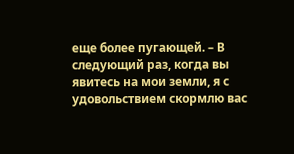еще более пугающей. – В следующий раз, когда вы явитесь на мои земли, я с удовольствием скормлю вас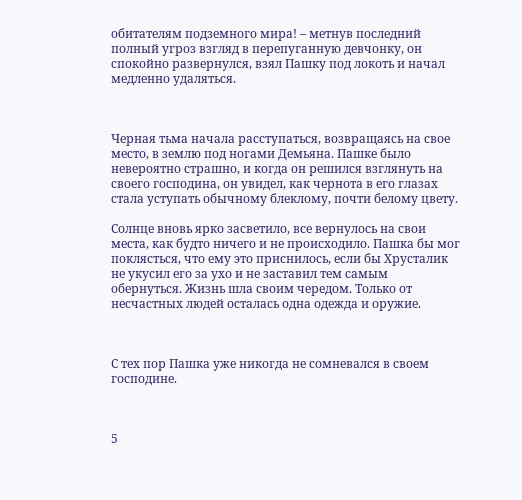обитателям подземного мира! – метнув последний полный угроз взгляд в перепуганную девчонку, он спокойно развернулся, взял Пашку под локоть и начал медленно удаляться.



Черная тьма начала расступаться, возвращаясь на свое место, в землю под ногами Демьяна. Пашке было невероятно страшно, и когда он решился взглянуть на своего господина, он увидел, как чернота в его глазах стала уступать обычному блеклому, почти белому цвету.

Солнце вновь ярко засветило, все вернулось на свои места, как будто ничего и не происходило. Пашка бы мог поклясться, что ему это приснилось, если бы Хрусталик не укусил его за ухо и не заставил тем самым обернуться. Жизнь шла своим чередом. Только от несчастных людей осталась одна одежда и оружие.



С тех пор Пашка уже никогда не сомневался в своем господине.



5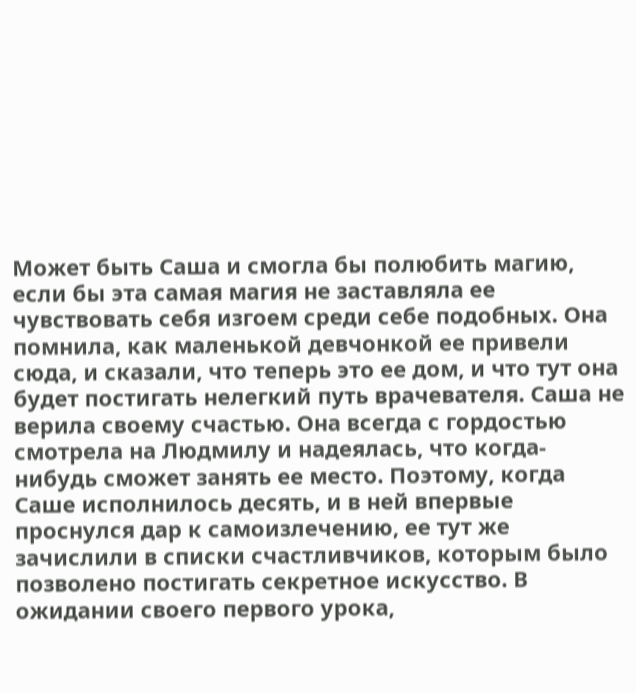Может быть Саша и смогла бы полюбить магию, если бы эта самая магия не заставляла ее чувствовать себя изгоем среди себе подобных. Она помнила, как маленькой девчонкой ее привели сюда, и сказали, что теперь это ее дом, и что тут она будет постигать нелегкий путь врачевателя. Саша не верила своему счастью. Она всегда с гордостью смотрела на Людмилу и надеялась, что когда-нибудь сможет занять ее место. Поэтому, когда Саше исполнилось десять, и в ней впервые проснулся дар к самоизлечению, ее тут же зачислили в списки счастливчиков, которым было позволено постигать секретное искусство. В ожидании своего первого урока,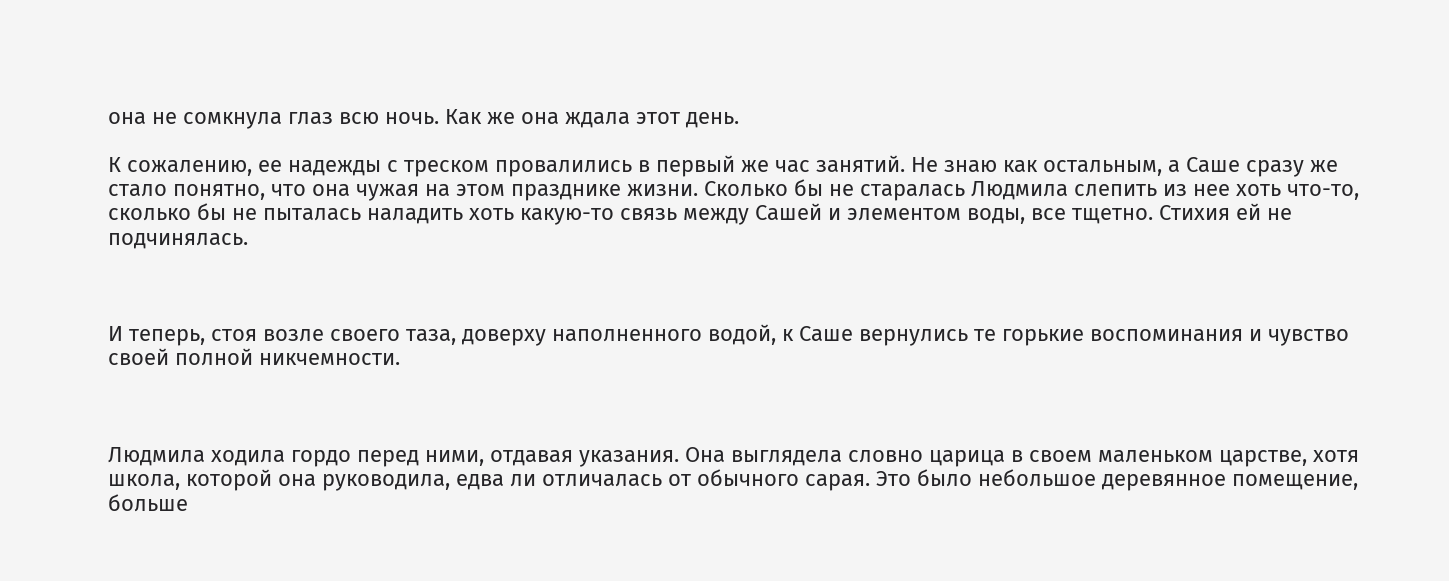она не сомкнула глаз всю ночь. Как же она ждала этот день.

К сожалению, ее надежды с треском провалились в первый же час занятий. Не знаю как остальным, а Саше сразу же стало понятно, что она чужая на этом празднике жизни. Сколько бы не старалась Людмила слепить из нее хоть что-то, сколько бы не пыталась наладить хоть какую-то связь между Сашей и элементом воды, все тщетно. Стихия ей не подчинялась.



И теперь, стоя возле своего таза, доверху наполненного водой, к Саше вернулись те горькие воспоминания и чувство своей полной никчемности.



Людмила ходила гордо перед ними, отдавая указания. Она выглядела словно царица в своем маленьком царстве, хотя школа, которой она руководила, едва ли отличалась от обычного сарая. Это было небольшое деревянное помещение, больше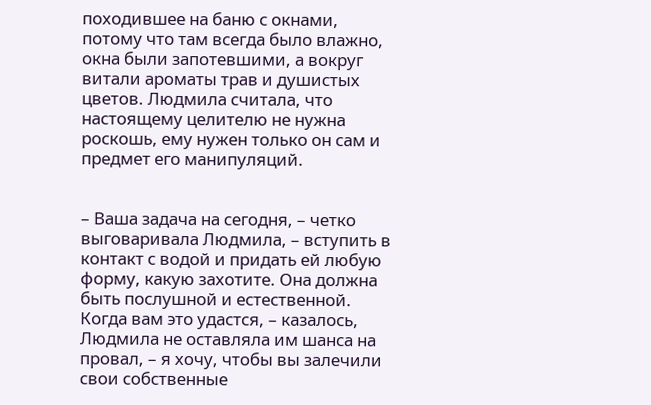походившее на баню с окнами, потому что там всегда было влажно, окна были запотевшими, а вокруг витали ароматы трав и душистых цветов. Людмила считала, что настоящему целителю не нужна роскошь, ему нужен только он сам и предмет его манипуляций.


– Ваша задача на сегодня, – четко выговаривала Людмила, – вступить в контакт с водой и придать ей любую форму, какую захотите. Она должна быть послушной и естественной. Когда вам это удастся, – казалось, Людмила не оставляла им шанса на провал, – я хочу, чтобы вы залечили свои собственные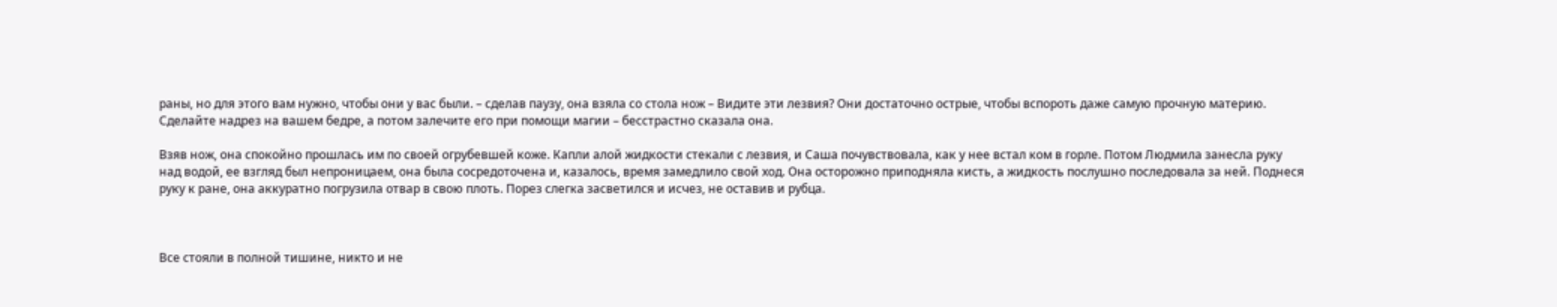раны, но для этого вам нужно, чтобы они у вас были. – сделав паузу, она взяла со стола нож – Видите эти лезвия? Они достаточно острые, чтобы вспороть даже самую прочную материю. Сделайте надрез на вашем бедре, а потом залечите его при помощи магии – бесстрастно сказала она.

Взяв нож, она спокойно прошлась им по своей огрубевшей коже. Капли алой жидкости стекали с лезвия, и Саша почувствовала, как у нее встал ком в горле. Потом Людмила занесла руку над водой, ее взгляд был непроницаем, она была сосредоточена и, казалось, время замедлило свой ход. Она осторожно приподняла кисть, а жидкость послушно последовала за ней. Поднеся руку к ране, она аккуратно погрузила отвар в свою плоть. Порез слегка засветился и исчез, не оставив и рубца.



Все стояли в полной тишине, никто и не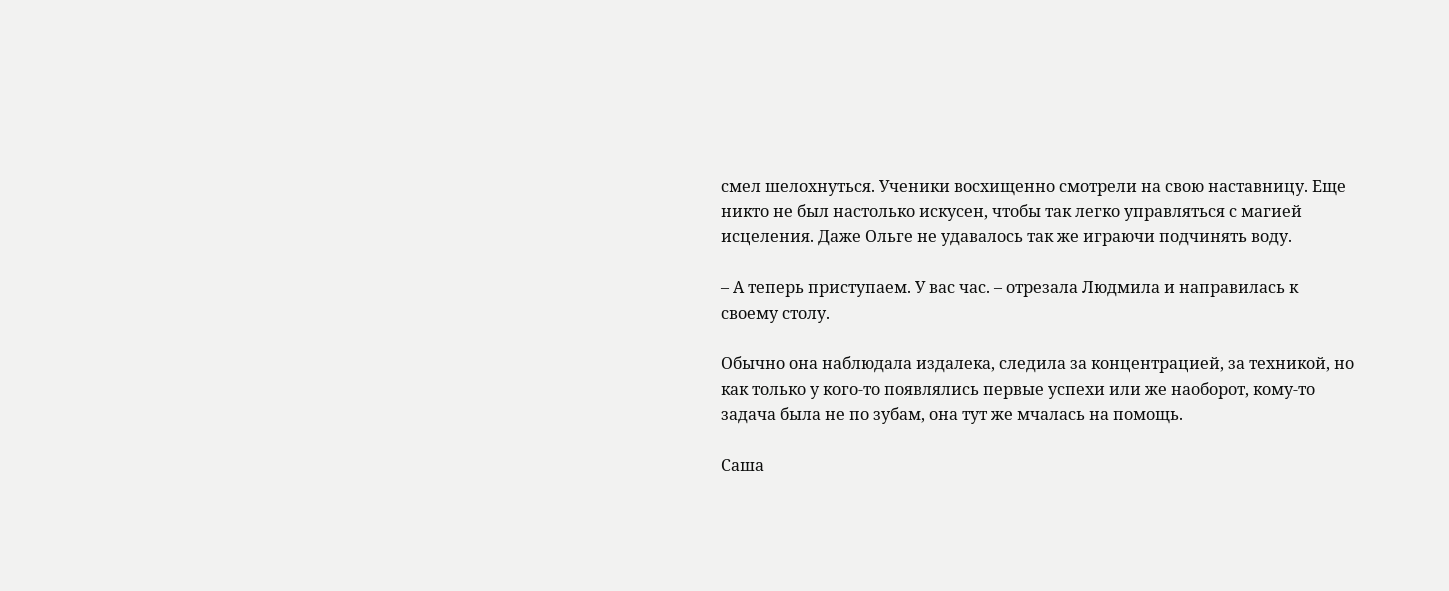смел шелохнуться. Ученики восхищенно смотрели на свою наставницу. Еще никто не был настолько искусен, чтобы так легко управляться с магией исцеления. Даже Ольге не удавалось так же играючи подчинять воду.

– А теперь приступаем. У вас час. – отрезала Людмила и направилась к своему столу.

Обычно она наблюдала издалека, следила за концентрацией, за техникой, но как только у кого-то появлялись первые успехи или же наоборот, кому-то задача была не по зубам, она тут же мчалась на помощь.

Саша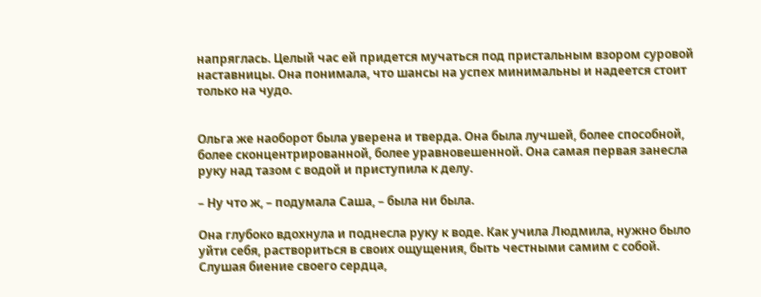напряглась. Целый час ей придется мучаться под пристальным взором суровой наставницы. Она понимала, что шансы на успех минимальны и надеется стоит только на чудо.


Ольга же наоборот была уверена и тверда. Она была лучшей, более способной, более сконцентрированной, более уравновешенной. Она самая первая занесла руку над тазом с водой и приступила к делу.

– Ну что ж, – подумала Саша, – была ни была.

Она глубоко вдохнула и поднесла руку к воде. Как учила Людмила, нужно было уйти себя, раствориться в своих ощущения, быть честными самим с собой. Слушая биение своего сердца,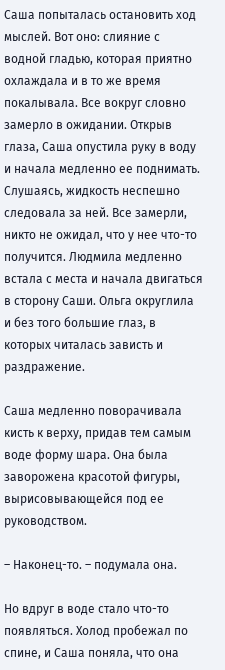Саша попыталась остановить ход мыслей. Вот оно: слияние с водной гладью, которая приятно охлаждала и в то же время покалывала. Все вокруг словно замерло в ожидании. Открыв глаза, Саша опустила руку в воду и начала медленно ее поднимать. Слушаясь, жидкость неспешно следовала за ней. Все замерли, никто не ожидал, что у нее что-то получится. Людмила медленно встала с места и начала двигаться в сторону Саши. Ольга округлила и без того большие глаз, в которых читалась зависть и раздражение.

Саша медленно поворачивала кисть к верху, придав тем самым воде форму шара. Она была заворожена красотой фигуры, вырисовывающейся под ее руководством.

– Наконец-то. – подумала она.

Но вдруг в воде стало что-то появляться. Холод пробежал по спине, и Саша поняла, что она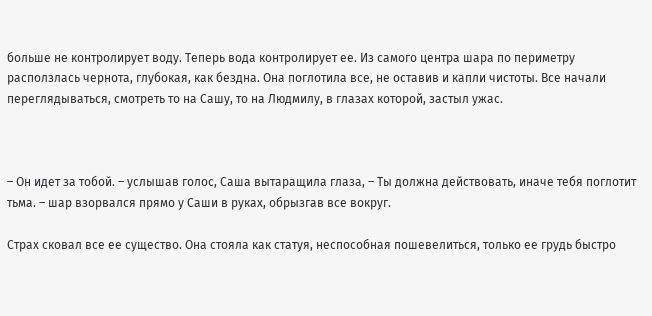больше не контролирует воду. Теперь вода контролирует ее. Из самого центра шара по периметру расползлась чернота, глубокая, как бездна. Она поглотила все, не оставив и капли чистоты. Все начали переглядываться, смотреть то на Сашу, то на Людмилу, в глазах которой, застыл ужас.



– Он идет за тобой. – услышав голос, Саша вытаращила глаза, – Ты должна действовать, иначе тебя поглотит тьма. – шар взорвался прямо у Саши в руках, обрызгав все вокруг.

Страх сковал все ее существо. Она стояла как статуя, неспособная пошевелиться, только ее грудь быстро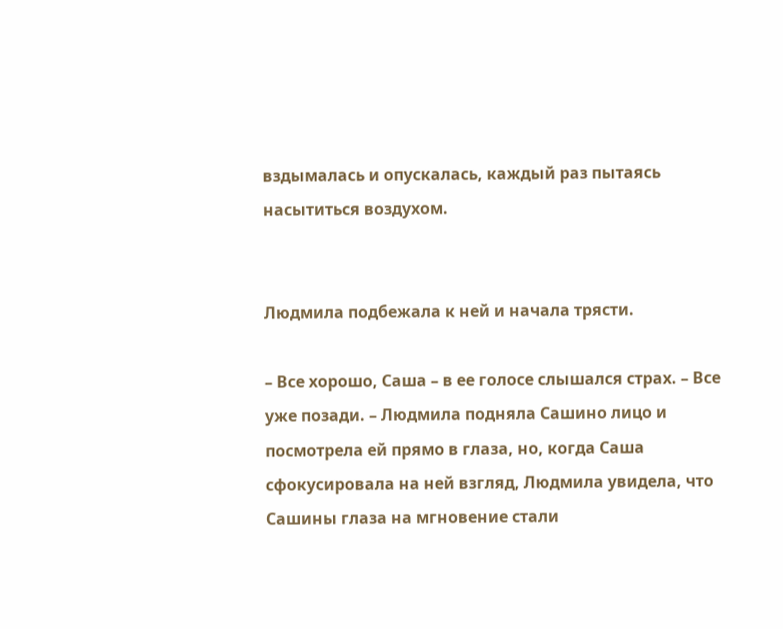вздымалась и опускалась, каждый раз пытаясь насытиться воздухом.


Людмила подбежала к ней и начала трясти.

– Все хорошо, Саша – в ее голосе слышался страх. – Все уже позади. – Людмила подняла Сашино лицо и посмотрела ей прямо в глаза, но, когда Саша сфокусировала на ней взгляд, Людмила увидела, что Сашины глаза на мгновение стали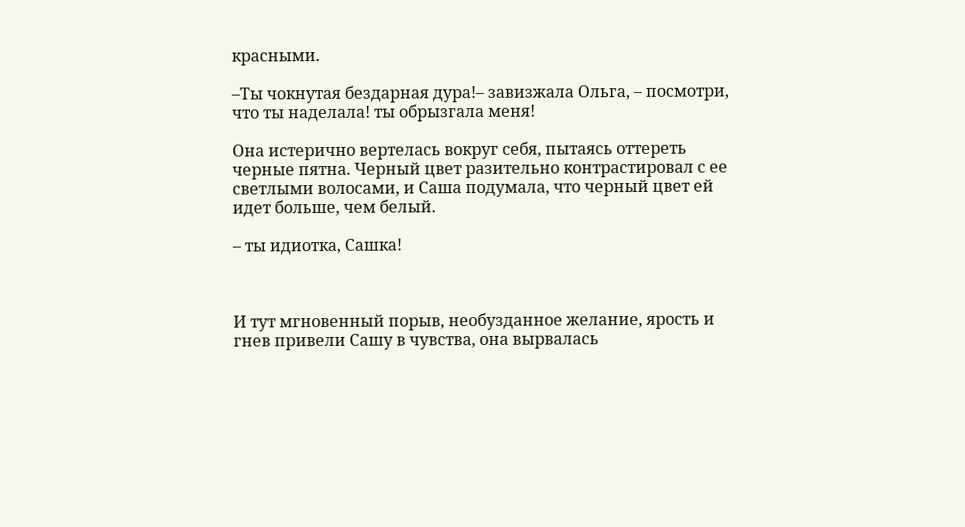красными.

–Ты чокнутая бездарная дура!– завизжала Ольга, – посмотри, что ты наделала! ты обрызгала меня!

Она истерично вертелась вокруг себя, пытаясь оттереть черные пятна. Черный цвет разительно контрастировал с ее светлыми волосами, и Саша подумала, что черный цвет ей идет больше, чем белый.

– ты идиотка, Сашка!



И тут мгновенный порыв, необузданное желание, ярость и гнев привели Сашу в чувства, она вырвалась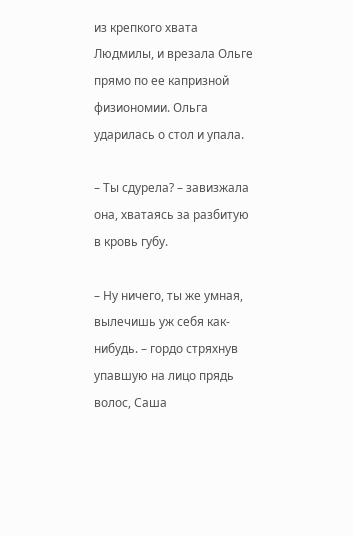из крепкого хвата Людмилы, и врезала Ольге прямо по ее капризной физиономии. Ольга ударилась о стол и упала.

– Ты сдурела? – завизжала она, хватаясь за разбитую в кровь губу.

– Ну ничего, ты же умная, вылечишь уж себя как-нибудь. – гордо стряхнув упавшую на лицо прядь волос, Саша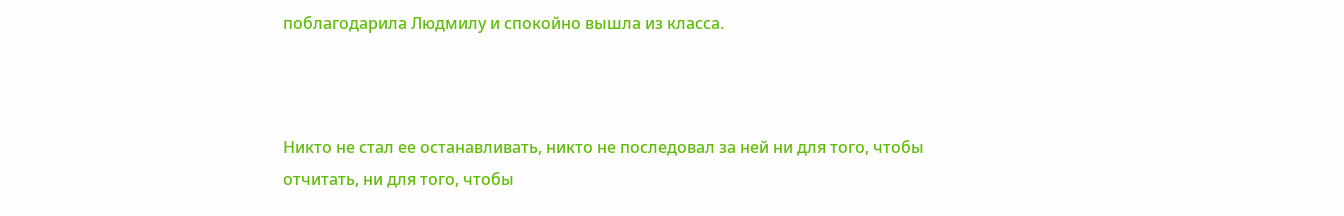поблагодарила Людмилу и спокойно вышла из класса.



Никто не стал ее останавливать, никто не последовал за ней ни для того, чтобы отчитать, ни для того, чтобы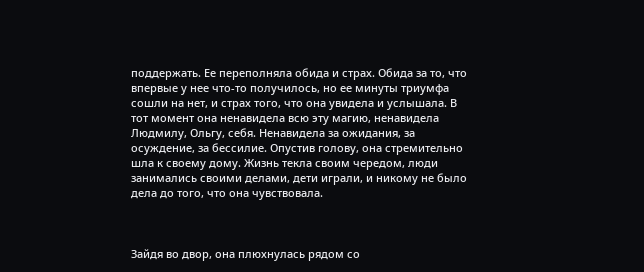поддержать. Ее переполняла обида и страх. Обида за то, что впервые у нее что-то получилось, но ее минуты триумфа сошли на нет, и страх того, что она увидела и услышала. В тот момент она ненавидела всю эту магию, ненавидела Людмилу, Ольгу, себя. Ненавидела за ожидания, за осуждение, за бессилие. Опустив голову, она стремительно шла к своему дому. Жизнь текла своим чередом, люди занимались своими делами, дети играли, и никому не было дела до того, что она чувствовала.



Зайдя во двор, она плюхнулась рядом со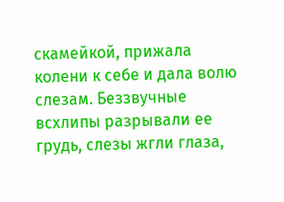скамейкой, прижала колени к себе и дала волю слезам. Беззвучные всхлипы разрывали ее грудь, слезы жгли глаза,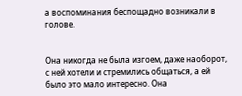а воспоминания беспощадно возникали в голове.


Она никогда не была изгоем, даже наоборот, с ней хотели и стремились общаться, а ей было это мало интересно. Она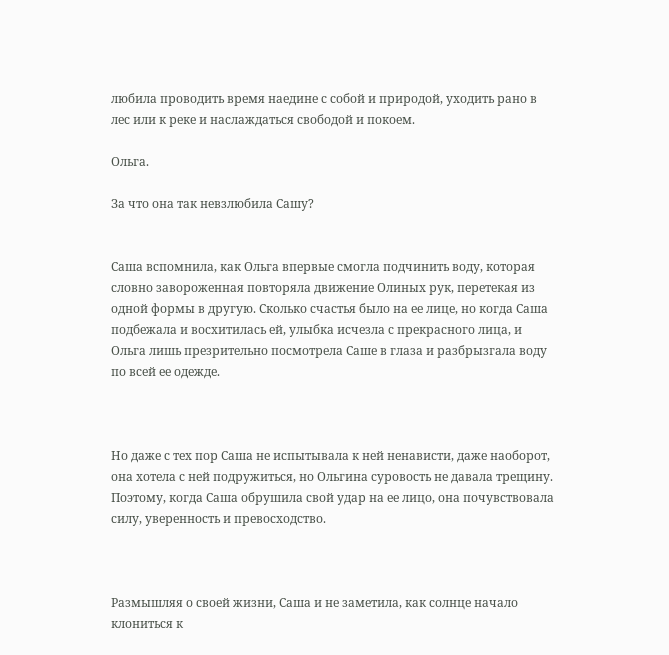любила проводить время наедине с собой и природой, уходить рано в лес или к реке и наслаждаться свободой и покоем.

Ольга.

За что она так невзлюбила Сашу?


Саша вспомнила, как Ольга впервые смогла подчинить воду, которая словно завороженная повторяла движение Олиных рук, перетекая из одной формы в другую. Сколько счастья было на ее лице, но когда Саша подбежала и восхитилась ей, улыбка исчезла с прекрасного лица, и Ольга лишь презрительно посмотрела Саше в глаза и разбрызгала воду по всей ее одежде.



Но даже с тех пор Саша не испытывала к ней ненависти, даже наоборот, она хотела с ней подружиться, но Ольгина суровость не давала трещину. Поэтому, когда Саша обрушила свой удар на ее лицо, она почувствовала силу, уверенность и превосходство.



Размышляя о своей жизни, Саша и не заметила, как солнце начало клониться к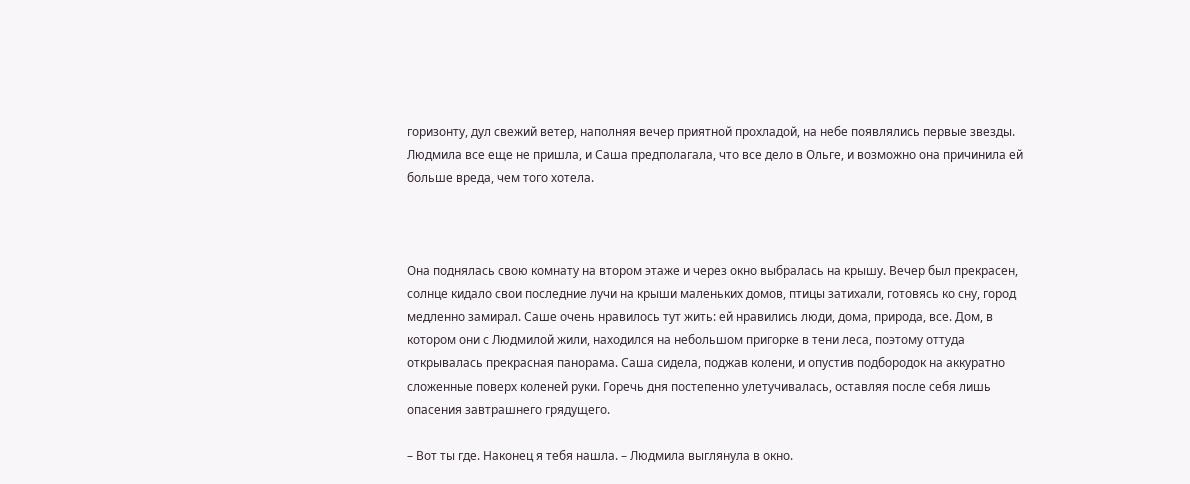горизонту, дул свежий ветер, наполняя вечер приятной прохладой, на небе появлялись первые звезды. Людмила все еще не пришла, и Саша предполагала, что все дело в Ольге, и возможно она причинила ей больше вреда, чем того хотела.



Она поднялась свою комнату на втором этаже и через окно выбралась на крышу. Вечер был прекрасен, солнце кидало свои последние лучи на крыши маленьких домов, птицы затихали, готовясь ко сну, город медленно замирал. Саше очень нравилось тут жить: ей нравились люди, дома, природа, все. Дом, в котором они с Людмилой жили, находился на небольшом пригорке в тени леса, поэтому оттуда открывалась прекрасная панорама. Саша сидела, поджав колени, и опустив подбородок на аккуратно сложенные поверх коленей руки. Горечь дня постепенно улетучивалась, оставляя после себя лишь опасения завтрашнего грядущего.

– Вот ты где. Наконец я тебя нашла. – Людмила выглянула в окно.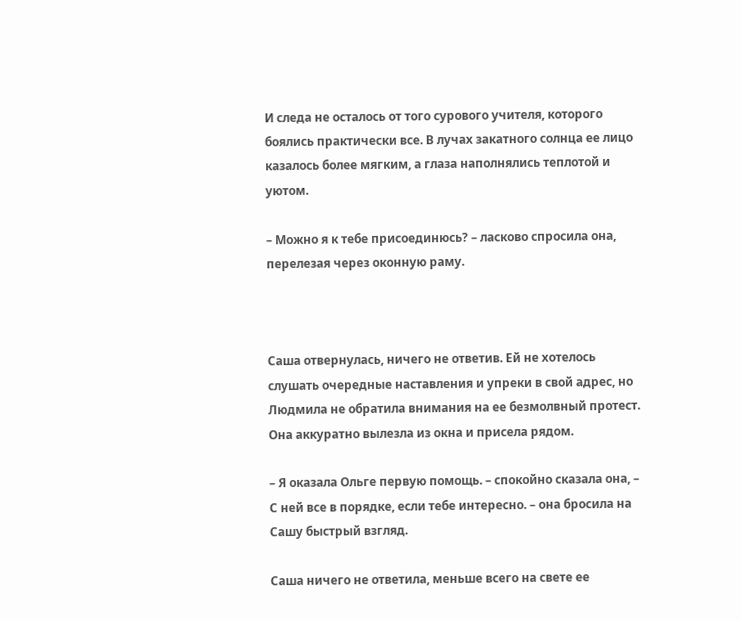И следа не осталось от того сурового учителя, которого боялись практически все. В лучах закатного солнца ее лицо казалось более мягким, а глаза наполнялись теплотой и уютом.

– Можно я к тебе присоединюсь? – ласково спросила она, перелезая через оконную раму.



Саша отвернулась, ничего не ответив. Ей не хотелось слушать очередные наставления и упреки в свой адрес, но Людмила не обратила внимания на ее безмолвный протест. Она аккуратно вылезла из окна и присела рядом.

– Я оказала Ольге первую помощь. – спокойно сказала она, – С ней все в порядке, если тебе интересно. – она бросила на Сашу быстрый взгляд.

Саша ничего не ответила, меньше всего на свете ее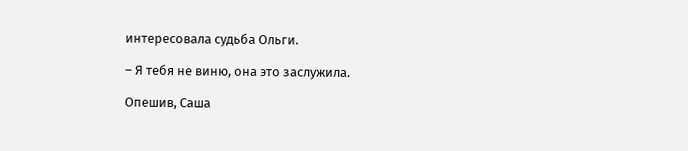интересовала судьба Ольги.

– Я тебя не виню, она это заслужила.

Опешив, Саша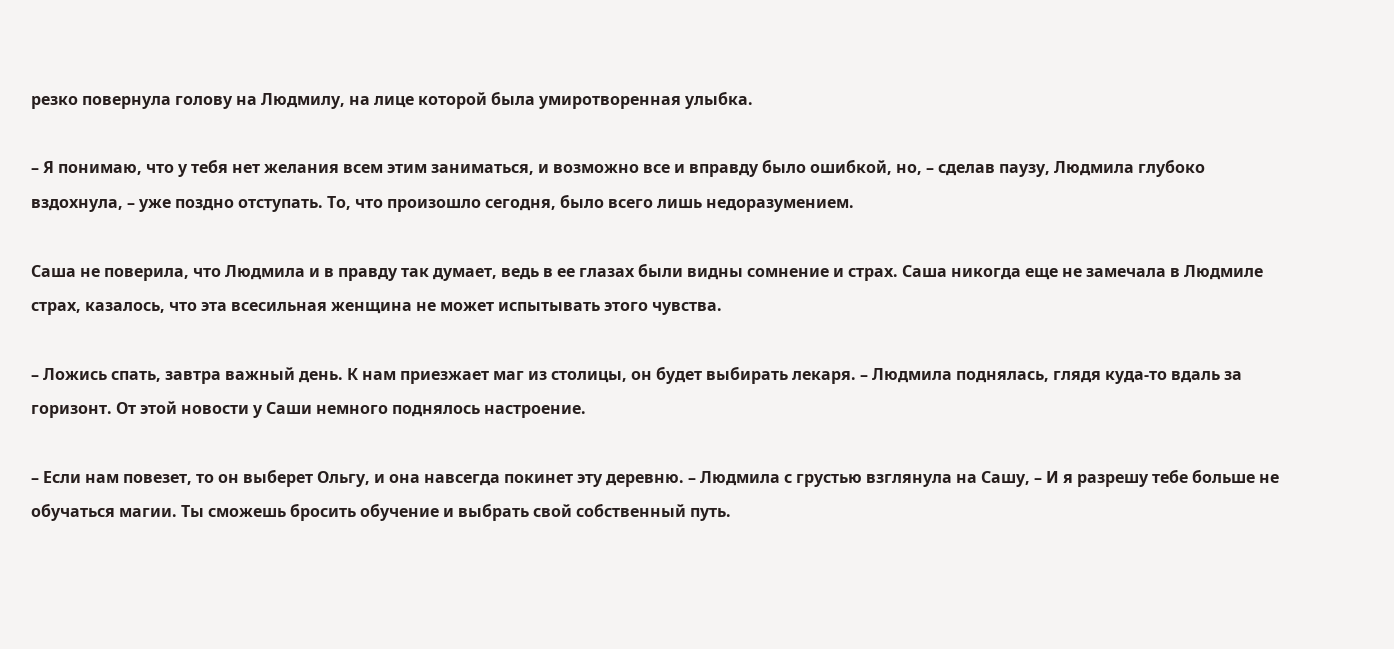резко повернула голову на Людмилу, на лице которой была умиротворенная улыбка.

– Я понимаю, что у тебя нет желания всем этим заниматься, и возможно все и вправду было ошибкой, но, – сделав паузу, Людмила глубоко вздохнула, – уже поздно отступать. То, что произошло сегодня, было всего лишь недоразумением.

Саша не поверила, что Людмила и в правду так думает, ведь в ее глазах были видны сомнение и страх. Саша никогда еще не замечала в Людмиле страх, казалось, что эта всесильная женщина не может испытывать этого чувства.

– Ложись спать, завтра важный день. К нам приезжает маг из столицы, он будет выбирать лекаря. – Людмила поднялась, глядя куда-то вдаль за горизонт. От этой новости у Саши немного поднялось настроение.

– Если нам повезет, то он выберет Ольгу, и она навсегда покинет эту деревню. – Людмила с грустью взглянула на Сашу, – И я разрешу тебе больше не обучаться магии. Ты сможешь бросить обучение и выбрать свой собственный путь.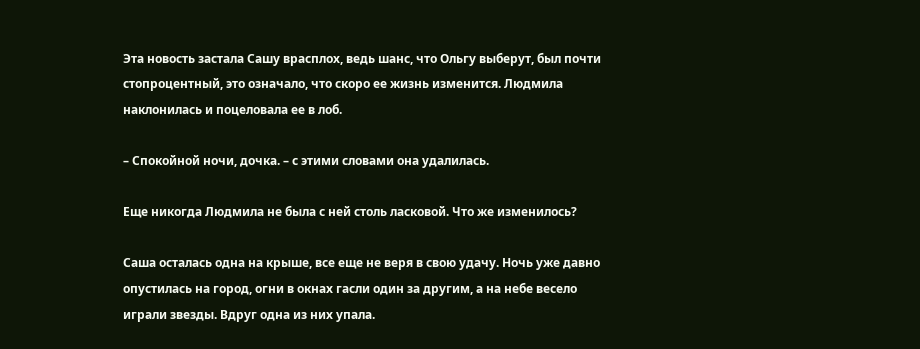Эта новость застала Сашу врасплох, ведь шанс, что Ольгу выберут, был почти стопроцентный, это означало, что скоро ее жизнь изменится. Людмила наклонилась и поцеловала ее в лоб.

– Спокойной ночи, дочка. – с этими словами она удалилась.

Еще никогда Людмила не была с ней столь ласковой. Что же изменилось?

Саша осталась одна на крыше, все еще не веря в свою удачу. Ночь уже давно опустилась на город, огни в окнах гасли один за другим, а на небе весело играли звезды. Вдруг одна из них упала.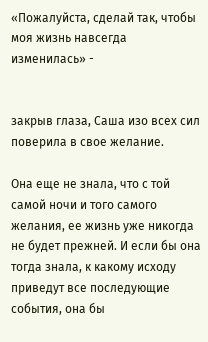«Пожалуйста, сделай так, чтобы моя жизнь навсегда изменилась» -


закрыв глаза, Саша изо всех сил поверила в свое желание.

Она еще не знала, что с той самой ночи и того самого желания, ее жизнь уже никогда не будет прежней. И если бы она тогда знала, к какому исходу приведут все последующие события, она бы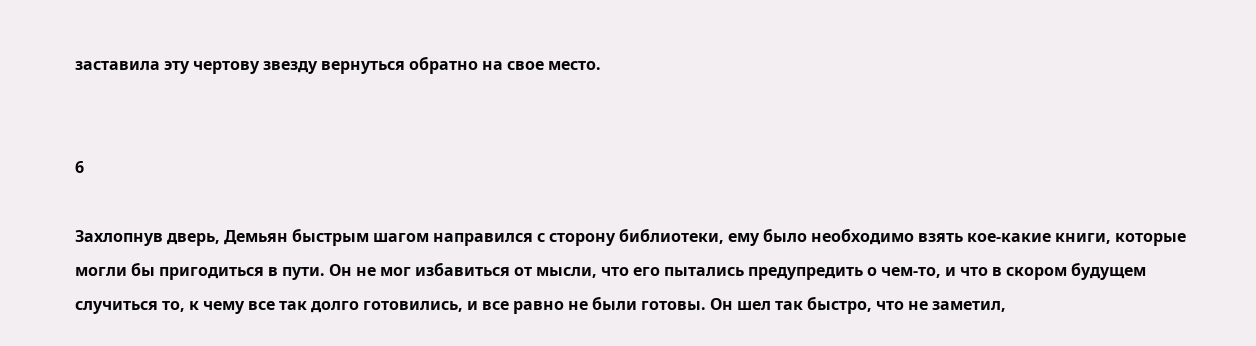заставила эту чертову звезду вернуться обратно на свое место.


6

Захлопнув дверь, Демьян быстрым шагом направился с сторону библиотеки, ему было необходимо взять кое-какие книги, которые могли бы пригодиться в пути. Он не мог избавиться от мысли, что его пытались предупредить о чем-то, и что в скором будущем случиться то, к чему все так долго готовились, и все равно не были готовы. Он шел так быстро, что не заметил,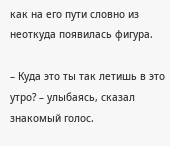как на его пути словно из неоткуда появилась фигура.

– Куда это ты так летишь в это утро? – улыбаясь, сказал знакомый голос.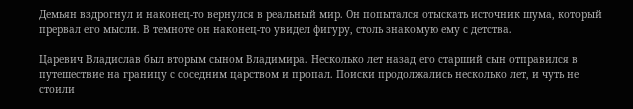Демьян вздрогнул и наконец-то вернулся в реальный мир. Он попытался отыскать источник шума, который прервал его мысли. В темноте он наконец-то увидел фигуру, столь знакомую ему с детства.

Царевич Владислав был вторым сыном Владимира. Несколько лет назад его старший сын отправился в путешествие на границу с соседним царством и пропал. Поиски продолжались несколько лет, и чуть не стоили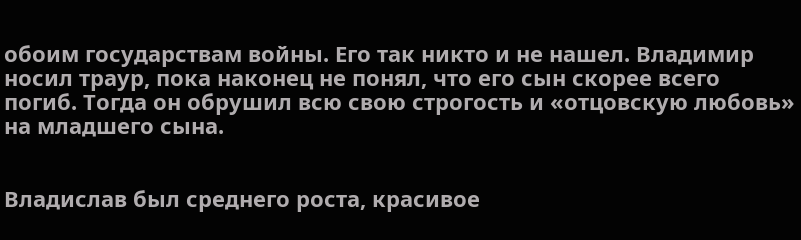обоим государствам войны. Его так никто и не нашел. Владимир носил траур, пока наконец не понял, что его сын скорее всего погиб. Тогда он обрушил всю свою строгость и «отцовскую любовь» на младшего сына.


Владислав был среднего роста, красивое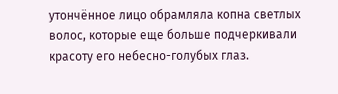утончённое лицо обрамляла копна светлых волос, которые еще больше подчеркивали красоту его небесно-голубых глаз.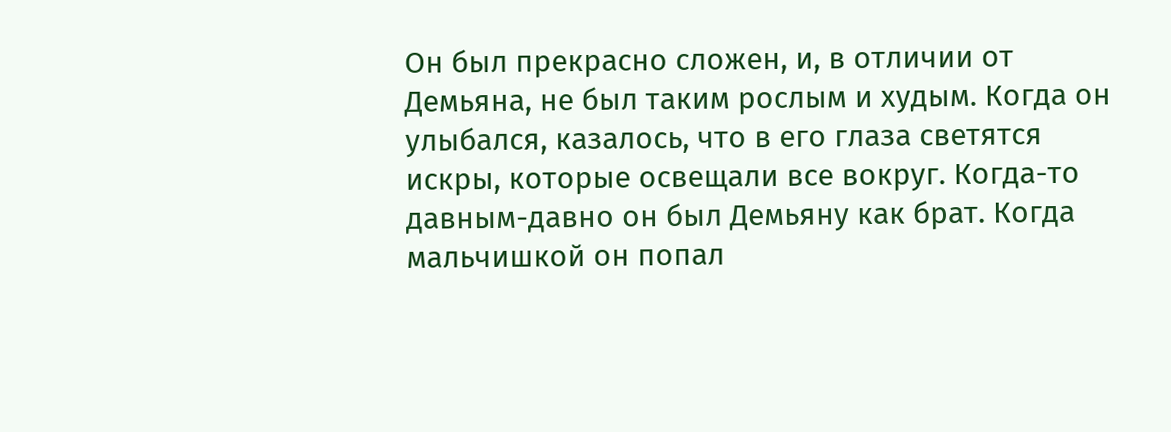Он был прекрасно сложен, и, в отличии от Демьяна, не был таким рослым и худым. Когда он улыбался, казалось, что в его глаза светятся искры, которые освещали все вокруг. Когда-то давным-давно он был Демьяну как брат. Когда мальчишкой он попал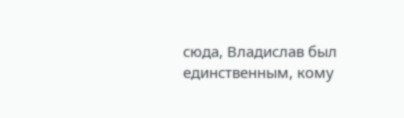сюда, Владислав был единственным, кому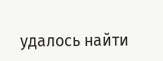удалось найти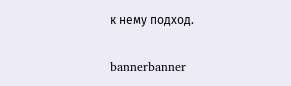к нему подход.

bannerbanner